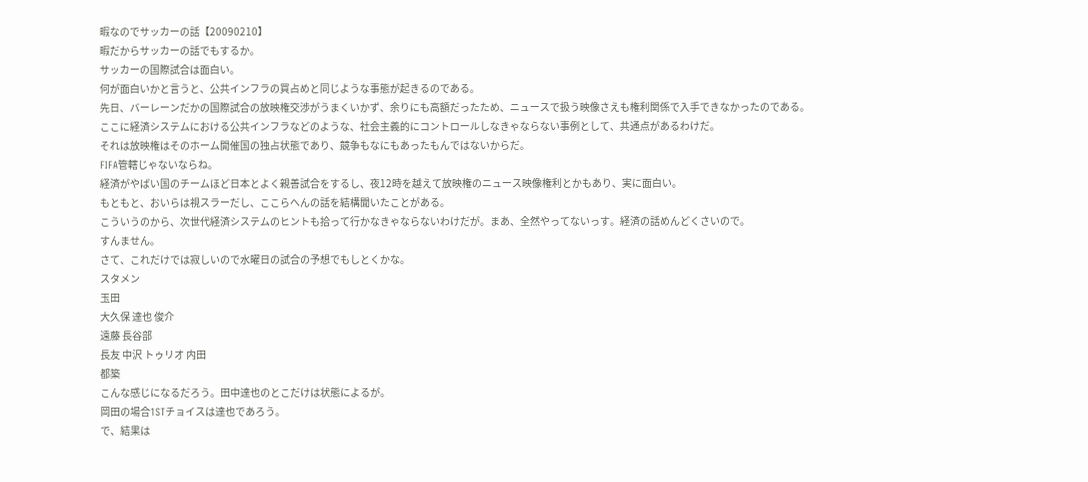暇なのでサッカーの話【20090210】
暇だからサッカーの話でもするか。
サッカーの国際試合は面白い。
何が面白いかと言うと、公共インフラの買占めと同じような事態が起きるのである。
先日、バーレーンだかの国際試合の放映権交渉がうまくいかず、余りにも高額だったため、ニュースで扱う映像さえも権利関係で入手できなかったのである。
ここに経済システムにおける公共インフラなどのような、社会主義的にコントロールしなきゃならない事例として、共通点があるわけだ。
それは放映権はそのホーム開催国の独占状態であり、競争もなにもあったもんではないからだ。
FIFA管轄じゃないならね。
経済がやばい国のチームほど日本とよく親善試合をするし、夜12時を越えて放映権のニュース映像権利とかもあり、実に面白い。
もともと、おいらは視スラーだし、ここらへんの話を結構聞いたことがある。
こういうのから、次世代経済システムのヒントも拾って行かなきゃならないわけだが。まあ、全然やってないっす。経済の話めんどくさいので。
すんません。
さて、これだけでは寂しいので水曜日の試合の予想でもしとくかな。
スタメン
玉田
大久保 達也 俊介
遠藤 長谷部
長友 中沢 トゥリオ 内田
都築
こんな感じになるだろう。田中達也のとこだけは状態によるが。
岡田の場合1STチョイスは達也であろう。
で、結果は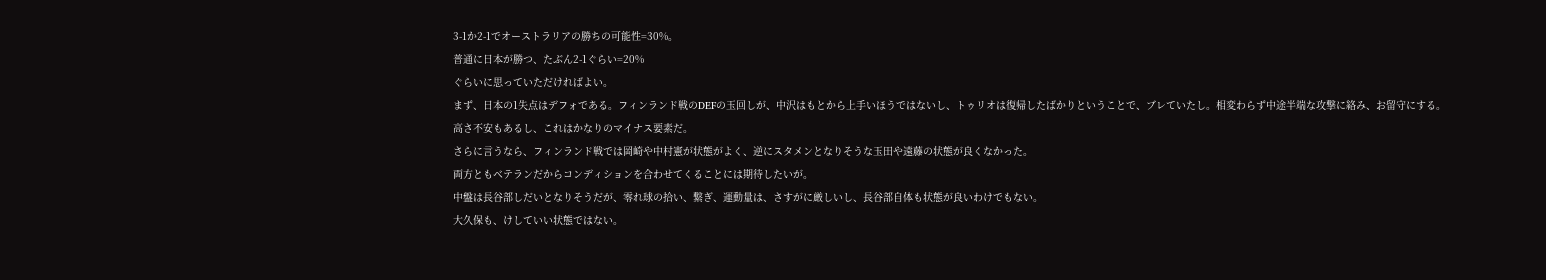3-1か2-1でオーストラリアの勝ちの可能性=30%。
普通に日本が勝つ、たぶん2-1ぐらい=20%
ぐらいに思っていただければよい。
まず、日本の1失点はデフォである。フィンランド戦のDEFの玉回しが、中沢はもとから上手いほうではないし、トゥリオは復帰したばかりということで、ブレていたし。相変わらず中途半端な攻撃に絡み、お留守にする。
高さ不安もあるし、これはかなりのマイナス要素だ。
さらに言うなら、フィンランド戦では岡崎や中村憲が状態がよく、逆にスタメンとなりそうな玉田や遠藤の状態が良くなかった。
両方ともベテランだからコンディションを合わせてくることには期待したいが。
中盤は長谷部しだいとなりそうだが、零れ球の拾い、繋ぎ、運動量は、さすがに厳しいし、長谷部自体も状態が良いわけでもない。
大久保も、けしていい状態ではない。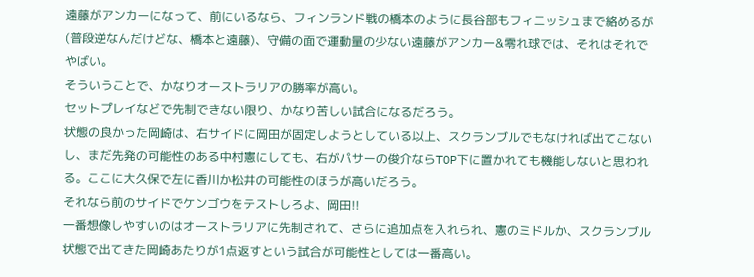遠藤がアンカーになって、前にいるなら、フィンランド戦の橋本のように長谷部もフィニッシュまで絡めるが(普段逆なんだけどな、橋本と遠藤)、守備の面で運動量の少ない遠藤がアンカー&零れ球では、それはそれでやばい。
そういうことで、かなりオーストラリアの勝率が高い。
セットプレイなどで先制できない限り、かなり苦しい試合になるだろう。
状態の良かった岡崎は、右サイドに岡田が固定しようとしている以上、スクランブルでもなければ出てこないし、まだ先発の可能性のある中村憲にしても、右がパサーの俊介ならTOP下に置かれても機能しないと思われる。ここに大久保で左に香川か松井の可能性のほうが高いだろう。
それなら前のサイドでケンゴウをテストしろよ、岡田!!
一番想像しやすいのはオーストラリアに先制されて、さらに追加点を入れられ、憲のミドルか、スクランブル状態で出てきた岡崎あたりが1点返すという試合が可能性としては一番高い。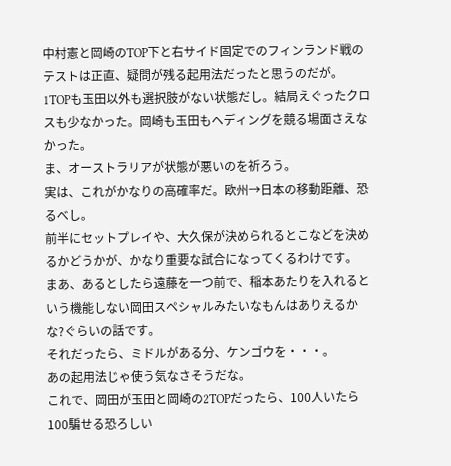中村憲と岡崎のTOP下と右サイド固定でのフィンランド戦のテストは正直、疑問が残る起用法だったと思うのだが。
1TOPも玉田以外も選択肢がない状態だし。結局えぐったクロスも少なかった。岡崎も玉田もヘディングを競る場面さえなかった。
ま、オーストラリアが状態が悪いのを祈ろう。
実は、これがかなりの高確率だ。欧州→日本の移動距離、恐るべし。
前半にセットプレイや、大久保が決められるとこなどを決めるかどうかが、かなり重要な試合になってくるわけです。
まあ、あるとしたら遠藤を一つ前で、稲本あたりを入れるという機能しない岡田スペシャルみたいなもんはありえるかな?ぐらいの話です。
それだったら、ミドルがある分、ケンゴウを・・・。
あの起用法じゃ使う気なさそうだな。
これで、岡田が玉田と岡崎の2TOPだったら、100人いたら100騙せる恐ろしい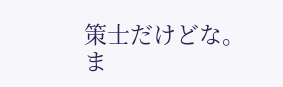策士だけどな。ま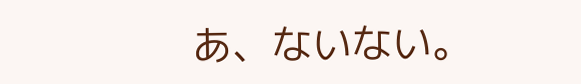あ、ないない。